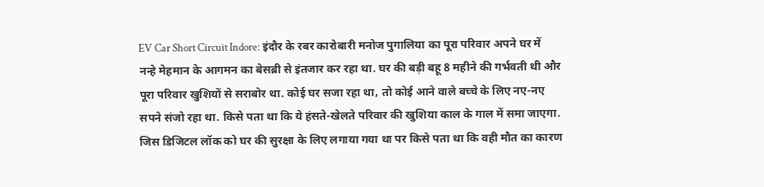EV Car Short Circuit Indore: इंदौर के रबर कारोबारी मनोज पुगालिया का पूरा परिवार अपने घर में नन्हे मेहमान के आगमन का बेसब्री से इंतजार कर रहा था. घर की बड़ी बहू 8 महीने की गर्भवती थी और पूरा परिवार खुशियों से सराबोर था. कोई घर सजा रहा था, तो कोई आने वाले बच्चे के लिए नए-नए सपने संजो रहा था. किसे पता था कि ये हंसते-खेलते परिवार की खुशिया काल के गाल में समा जाएगा. जिस डिजिटल लॉक को घर की सुरक्षा के लिए लगाया गया था पर किसे पता था कि वही मौत का कारण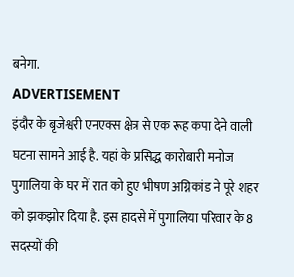बनेगा.
ADVERTISEMENT
इंदौर के बृजेश्वरी एनएक्स क्षेत्र से एक रूह कपा देने वाली घटना सामने आई है. यहां के प्रसिद्ध कारोबारी मनोज पुगालिया के घर में रात को हुए भीषण अग्निकांड ने पूरे शहर को झकझोर दिया है. इस हादसे में पुगालिया परिवार के 8 सदस्यों की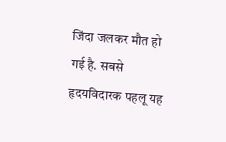जिंदा जलकर मौत हो गई है. सबसे हृदयविदारक पहलू यह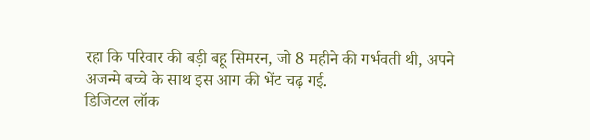रहा कि परिवार की बड़ी बहू सिमरन, जो 8 महीने की गर्भवती थी, अपने अजन्मे बच्चे के साथ इस आग की भेंट चढ़ गई.
डिजिटल लॉक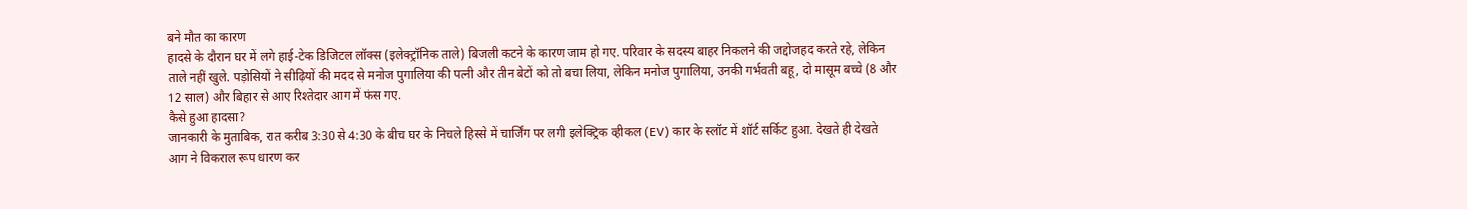बने मौत का कारण
हादसे के दौरान घर में लगे हाई-टेक डिजिटल लॉक्स (इलेक्ट्रॉनिक ताले) बिजली कटने के कारण जाम हो गए. परिवार के सदस्य बाहर निकलने की जद्दोजहद करते रहे, लेकिन ताले नहीं खुले. पड़ोसियों ने सीढ़ियों की मदद से मनोज पुगालिया की पत्नी और तीन बेटों को तो बचा लिया, लेकिन मनोज पुगालिया, उनकी गर्भवती बहू, दो मासूम बच्चे (8 और 12 साल) और बिहार से आए रिश्तेदार आग में फंस गए.
कैसे हुआ हादसा?
जानकारी के मुताबिक, रात करीब 3:30 से 4:30 के बीच घर के निचले हिस्से में चार्जिंग पर लगी इलेक्ट्रिक व्हीकल (EV) कार के स्लॉट में शॉर्ट सर्किट हुआ. देखते ही देखते आग ने विकराल रूप धारण कर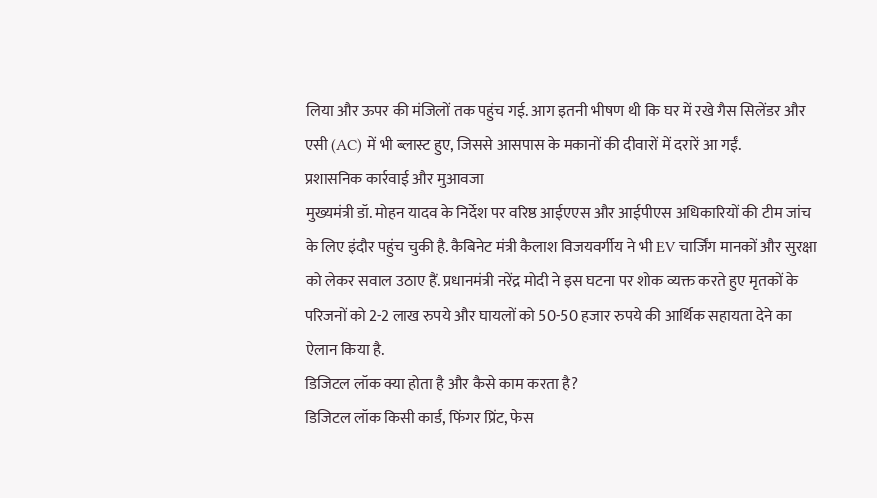लिया और ऊपर की मंजिलों तक पहुंच गई. आग इतनी भीषण थी कि घर में रखे गैस सिलेंडर और एसी (AC) में भी ब्लास्ट हुए, जिससे आसपास के मकानों की दीवारों में दरारें आ गईं.
प्रशासनिक कार्रवाई और मुआवजा
मुख्यमंत्री डॉ. मोहन यादव के निर्देश पर वरिष्ठ आईएएस और आईपीएस अधिकारियों की टीम जांच के लिए इंदौर पहुंच चुकी है. कैबिनेट मंत्री कैलाश विजयवर्गीय ने भी EV चार्जिंग मानकों और सुरक्षा को लेकर सवाल उठाए हैं. प्रधानमंत्री नरेंद्र मोदी ने इस घटना पर शोक व्यक्त करते हुए मृतकों के परिजनों को 2-2 लाख रुपये और घायलों को 50-50 हजार रुपये की आर्थिक सहायता देने का ऐलान किया है.
डिजिटल लॉक क्या होता है और कैसे काम करता है?
डिजिटल लॉक किसी कार्ड, फिंगर प्रिंट, फेस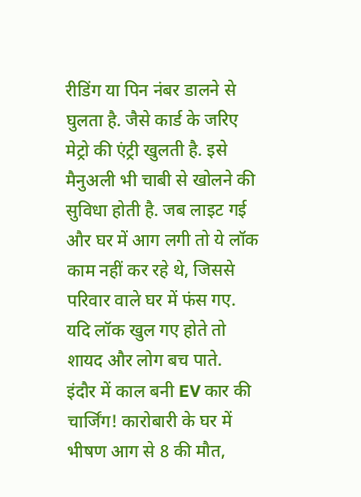रीडिंग या पिन नंबर डालने से घुलता है. जैसे कार्ड के जरिए मेट्रो की एंट्री खुलती है. इसे मैनुअली भी चाबी से खोलने की सुविधा होती है. जब लाइट गई और घर में आग लगी तो ये लॉक काम नहीं कर रहे थे, जिससे परिवार वाले घर में फंस गए. यदि लॉक खुल गए होते तो शायद और लोग बच पाते.
इंदौर में काल बनी EV कार की चार्जिंग! कारोबारी के घर में भीषण आग से 8 की मौत,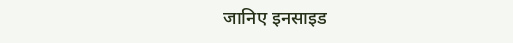जानिए इनसाइड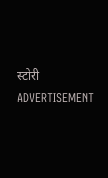स्टोरी
ADVERTISEMENT